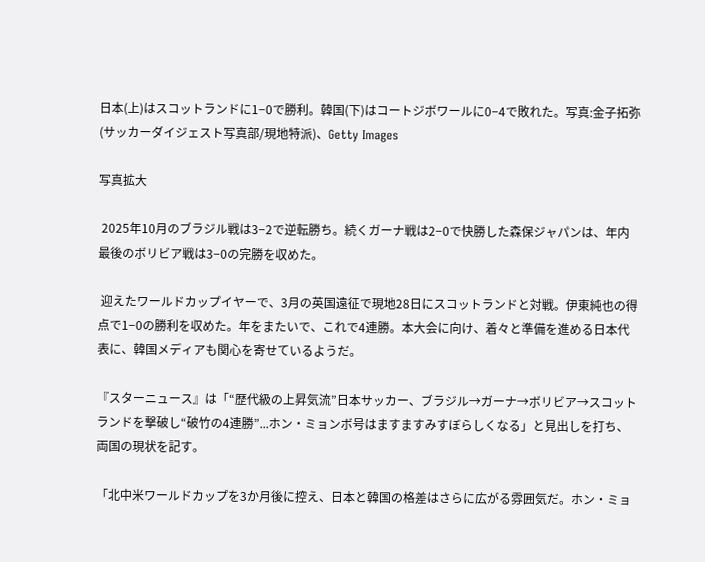日本(上)はスコットランドに1−0で勝利。韓国(下)はコートジボワールに0−4で敗れた。写真:金子拓弥(サッカーダイジェスト写真部/現地特派)、Getty Images

写真拡大

 2025年10月のブラジル戦は3−2で逆転勝ち。続くガーナ戦は2−0で快勝した森保ジャパンは、年内最後のボリビア戦は3−0の完勝を収めた。

 迎えたワールドカップイヤーで、3月の英国遠征で現地28日にスコットランドと対戦。伊東純也の得点で1−0の勝利を収めた。年をまたいで、これで4連勝。本大会に向け、着々と準備を進める日本代表に、韓国メディアも関心を寄せているようだ。

『スターニュース』は「“歴代級の上昇気流”日本サッカー、ブラジル→ガーナ→ボリビア→スコットランドを撃破し“破竹の4連勝”...ホン・ミョンボ号はますますみすぼらしくなる」と見出しを打ち、両国の現状を記す。

「北中米ワールドカップを3か月後に控え、日本と韓国の格差はさらに広がる雰囲気だ。ホン・ミョ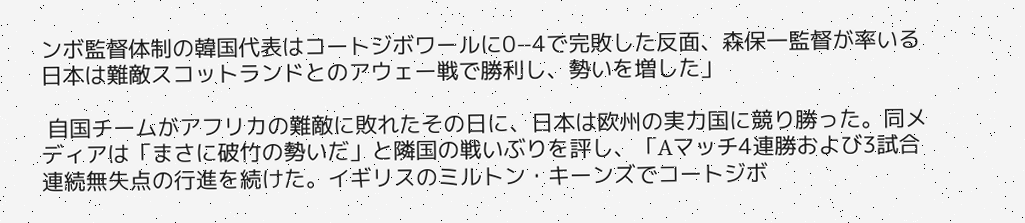ンボ監督体制の韓国代表はコートジボワールに0−4で完敗した反面、森保一監督が率いる日本は難敵スコットランドとのアウェー戦で勝利し、勢いを増した」

 自国チームがアフリカの難敵に敗れたその日に、日本は欧州の実力国に競り勝った。同メディアは「まさに破竹の勢いだ」と隣国の戦いぶりを評し、「Aマッチ4連勝および3試合連続無失点の行進を続けた。イギリスのミルトン・キーンズでコートジボ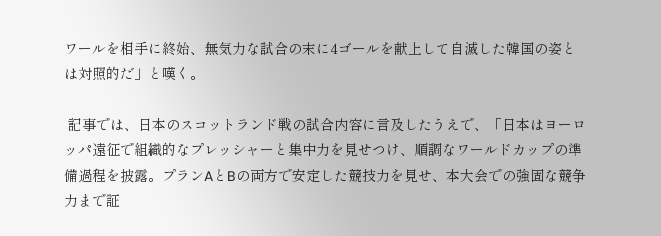ワールを相手に終始、無気力な試合の末に4ゴールを献上して自滅した韓国の姿とは対照的だ」と嘆く。

 記事では、日本のスコットランド戦の試合内容に言及したうえで、「日本はヨーロッパ遠征で組織的なプレッシャーと集中力を見せつけ、順調なワールドカップの準備過程を披露。プランAとBの両方で安定した競技力を見せ、本大会での強固な競争力まで証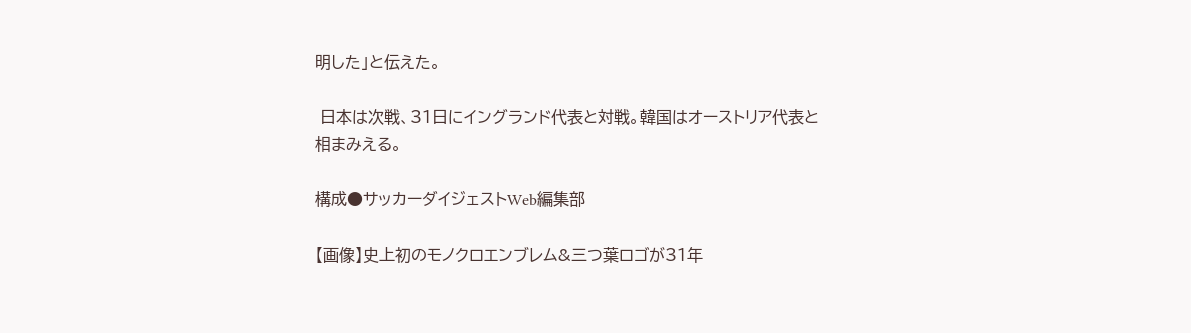明した」と伝えた。

 日本は次戦、31日にイングランド代表と対戦。韓国はオーストリア代表と相まみえる。

構成●サッカーダイジェストWeb編集部

【画像】史上初のモノクロエンブレム&三つ葉ロゴが31年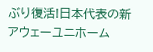ぶり復活!日本代表の新アウェーユニホーム